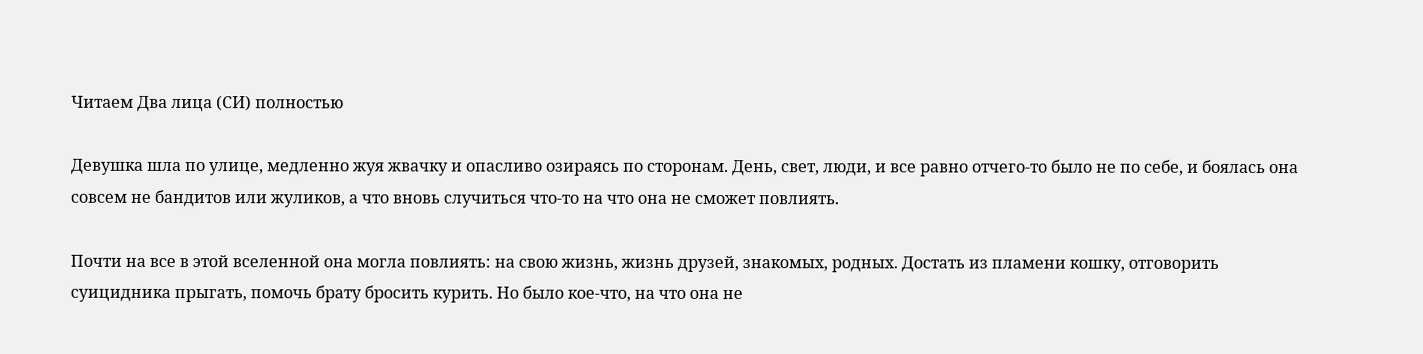Читаем Два лица (СИ) полностью

Девушка шла по улице, медленно жуя жвачку и опасливо озираясь по сторонам. День, свет, люди, и все равно отчего-то было не по себе, и боялась она совсем не бандитов или жуликов, а что вновь случиться что-то на что она не сможет повлиять.

Почти на все в этой вселенной она могла повлиять: на свою жизнь, жизнь друзей, знакомых, родных. Достать из пламени кошку, отговорить суицидника прыгать, помочь брату бросить курить. Но было кое-что, на что она не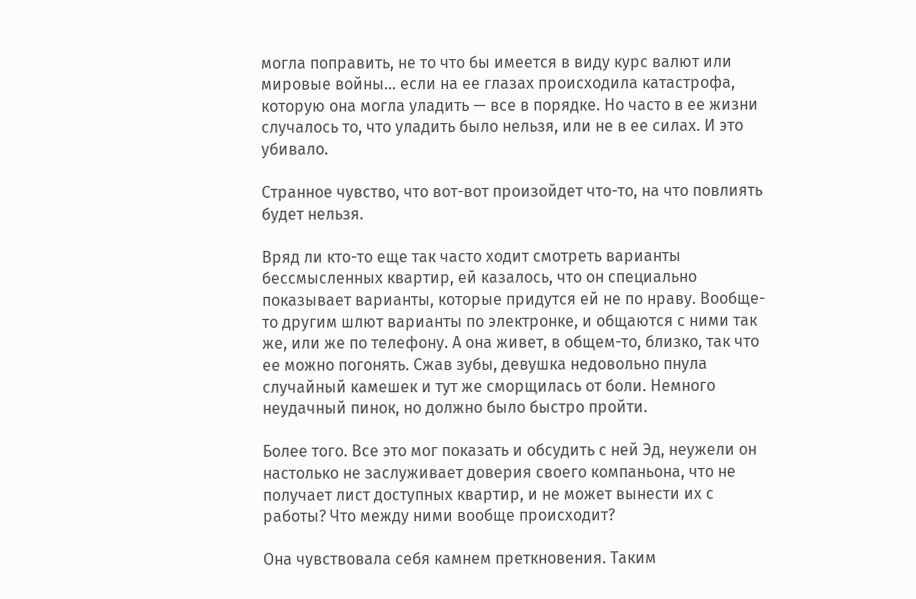могла поправить, не то что бы имеется в виду курс валют или мировые войны… если на ее глазах происходила катастрофа, которую она могла уладить — все в порядке. Но часто в ее жизни случалось то, что уладить было нельзя, или не в ее силах. И это убивало.

Странное чувство, что вот-вот произойдет что-то, на что повлиять будет нельзя.

Вряд ли кто-то еще так часто ходит смотреть варианты бессмысленных квартир, ей казалось, что он специально показывает варианты, которые придутся ей не по нраву. Вообще-то другим шлют варианты по электронке, и общаются с ними так же, или же по телефону. А она живет, в общем-то, близко, так что ее можно погонять. Сжав зубы, девушка недовольно пнула случайный камешек и тут же сморщилась от боли. Немного неудачный пинок, но должно было быстро пройти.

Более того. Все это мог показать и обсудить с ней Эд, неужели он настолько не заслуживает доверия своего компаньона, что не получает лист доступных квартир, и не может вынести их с работы? Что между ними вообще происходит?

Она чувствовала себя камнем преткновения. Таким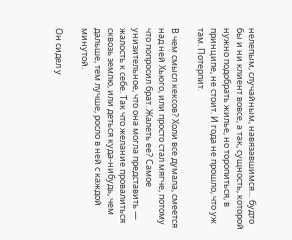нелепым, случайным, навязавшимся… будто бы и ни клиент вовсе, а так, сущность, которой нужно подобрать жилье, но торопиться, в принципе, не стоит. И года не прошло, что уж там. Потерпит.

В чем смысл кексов? Холи все думала, смеется над ней Хьюго, или просто стал мягче, потому что попросил брат. Жалеть ее? Самое унизительное, что она могла представить — жалость к себе. Так что желание провалиться сквозь землю, или деться куда-нибудь, чем дальше, тем лучше, росло в ней с каждой минутой.

Он сидел у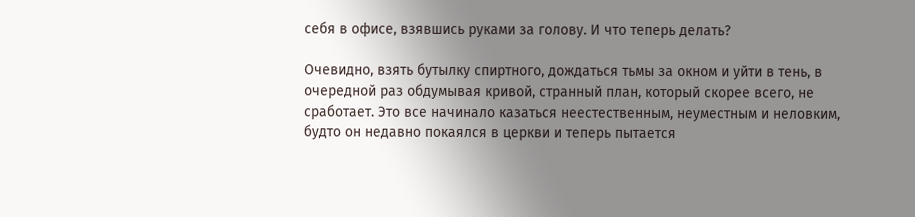себя в офисе, взявшись руками за голову. И что теперь делать?

Очевидно, взять бутылку спиртного, дождаться тьмы за окном и уйти в тень, в очередной раз обдумывая кривой, странный план, который скорее всего, не сработает. Это все начинало казаться неестественным, неуместным и неловким, будто он недавно покаялся в церкви и теперь пытается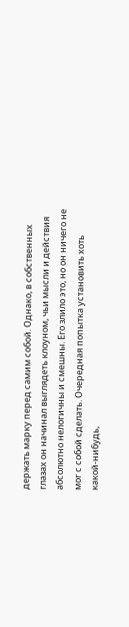держать марку перед самим собой. Однако, в собственных глазах он начинал выглядеть клоуном, чьи мысли и действия абсолютно нелогичны и смешны. Его злило это, но он ничего не мог с собой сделать. Очередная попытка установить хоть какой-нибудь,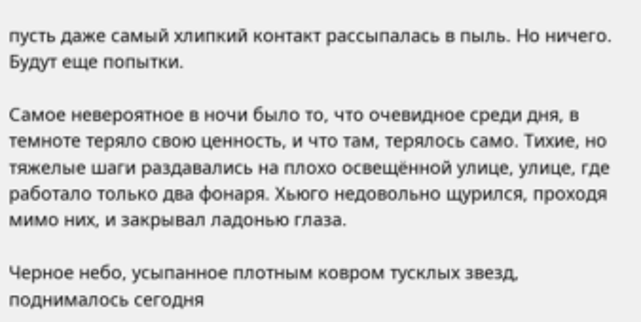пусть даже самый хлипкий контакт рассыпалась в пыль. Но ничего. Будут еще попытки.

Самое невероятное в ночи было то, что очевидное среди дня, в темноте теряло свою ценность, и что там, терялось само. Тихие, но тяжелые шаги раздавались на плохо освещённой улице, улице, где работало только два фонаря. Хьюго недовольно щурился, проходя мимо них, и закрывал ладонью глаза.

Черное небо, усыпанное плотным ковром тусклых звезд, поднималось сегодня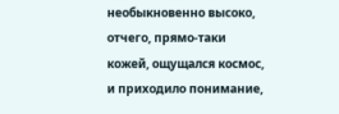необыкновенно высоко, отчего, прямо-таки кожей, ощущался космос, и приходило понимание,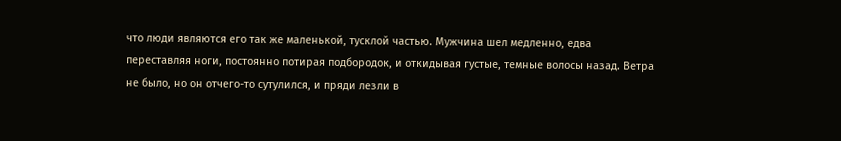что люди являются его так же маленькой, тусклой частью. Мужчина шел медленно, едва переставляя ноги, постоянно потирая подбородок, и откидывая густые, темные волосы назад. Ветра не было, но он отчего-то сутулился, и пряди лезли в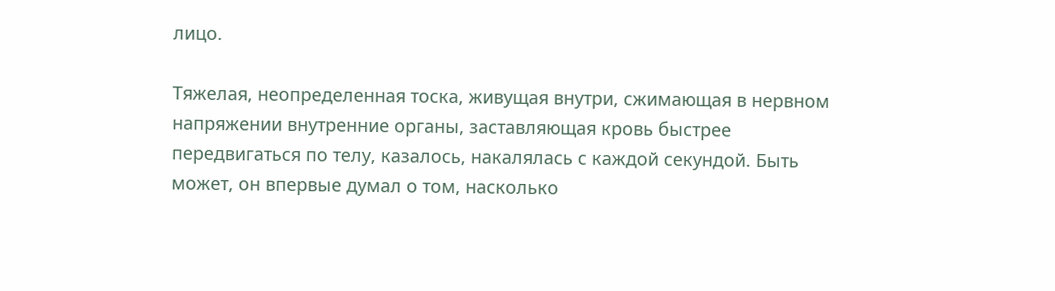лицо.

Тяжелая, неопределенная тоска, живущая внутри, сжимающая в нервном напряжении внутренние органы, заставляющая кровь быстрее передвигаться по телу, казалось, накалялась с каждой секундой. Быть может, он впервые думал о том, насколько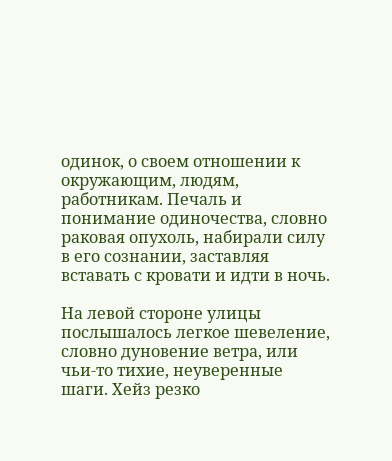одинок, о своем отношении к окружающим, людям, работникам. Печаль и понимание одиночества, словно раковая опухоль, набирали силу в его сознании, заставляя вставать с кровати и идти в ночь.

На левой стороне улицы послышалось легкое шевеление, словно дуновение ветра, или чьи-то тихие, неуверенные шаги. Хейз резко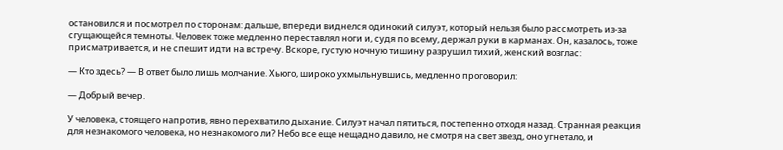остановился и посмотрел по сторонам: дальше, впереди виднелся одинокий силуэт, который нельзя было рассмотреть из-за сгущающейся темноты. Человек тоже медленно переставлял ноги и, судя по всему, держал руки в карманах. Он, казалось, тоже присматривается, и не спешит идти на встречу. Вскоре, густую ночную тишину разрушил тихий, женский возглас:

— Кто здесь? — В ответ было лишь молчание. Хьюго, широко ухмыльнувшись, медленно проговорил:

— Добрый вечер.

У человека, стоящего напротив, явно перехватило дыхание. Силуэт начал пятиться, постепенно отходя назад. Странная реакция для незнакомого человека, но незнакомого ли? Небо все еще нещадно давило, не смотря на свет звезд, оно угнетало, и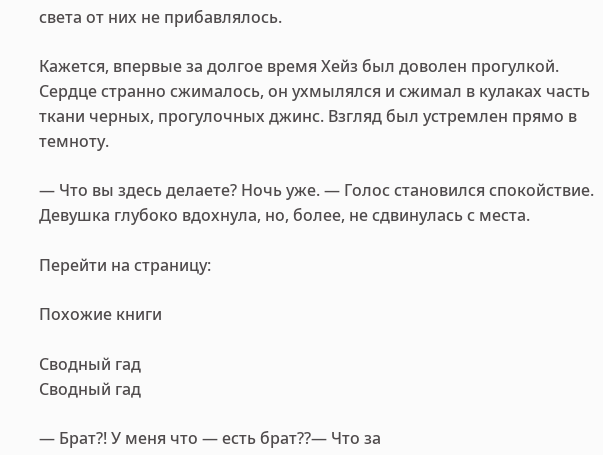света от них не прибавлялось.

Кажется, впервые за долгое время Хейз был доволен прогулкой. Сердце странно сжималось, он ухмылялся и сжимал в кулаках часть ткани черных, прогулочных джинс. Взгляд был устремлен прямо в темноту.

— Что вы здесь делаете? Ночь уже. — Голос становился спокойствие. Девушка глубоко вдохнула, но, более, не сдвинулась с места.

Перейти на страницу:

Похожие книги

Сводный гад
Сводный гад

— Брат?! У меня что — есть брат??— Что за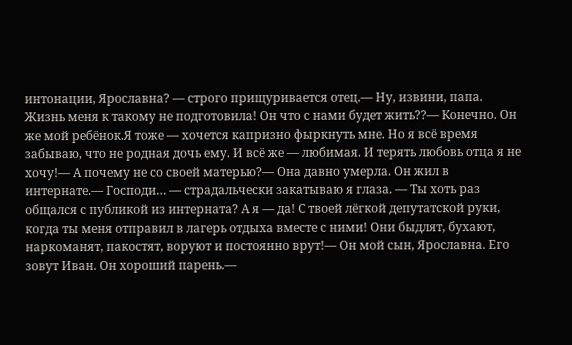интонации, Ярославна? — строго прищуривается отец.— Ну, извини, папа. Жизнь меня к такому не подготовила! Он что с нами будет жить??— Конечно. Он же мой ребёнок.Я тоже — хочется капризно фыркнуть мне. Но я всё время забываю, что не родная дочь ему. И всë же — любимая. И терять любовь отца я не хочу!— А почему не со своей матерью?— Она давно умерла. Он жил в интернате.— Господи… — страдальчески закатываю я глаза. — Ты хоть раз общался с публикой из интерната? А я — да! С твоей лёгкой депутатской руки, когда ты меня отправил в лагерь отдыха вместе с ними! Они быдлят, бухают, наркоманят, пакостят, воруют и постоянно врут!— Он мой сын, Ярославна. Его зовут Иван. Он хороший парень.—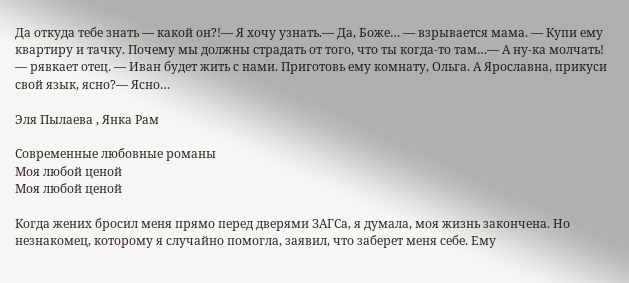Да откуда тебе знать — какой он?!— Я хочу узнать.— Да, Боже… — взрывается мама. — Купи ему квартиру и тачку. Почему мы должны страдать от того, что ты когда-то там…— А ну-ка молчать! — рявкает отец. — Иван будет жить с нами. Приготовь ему комнату, Ольга. А Ярославна, прикуси свой язык, ясно?— Ясно…

Эля Пылаева , Янка Рам

Современные любовные романы
Моя любой ценой
Моя любой ценой

Когда жених бросил меня прямо перед дверями ЗАГСа, я думала, моя жизнь закончена. Но незнакомец, которому я случайно помогла, заявил, что заберет меня себе. Ему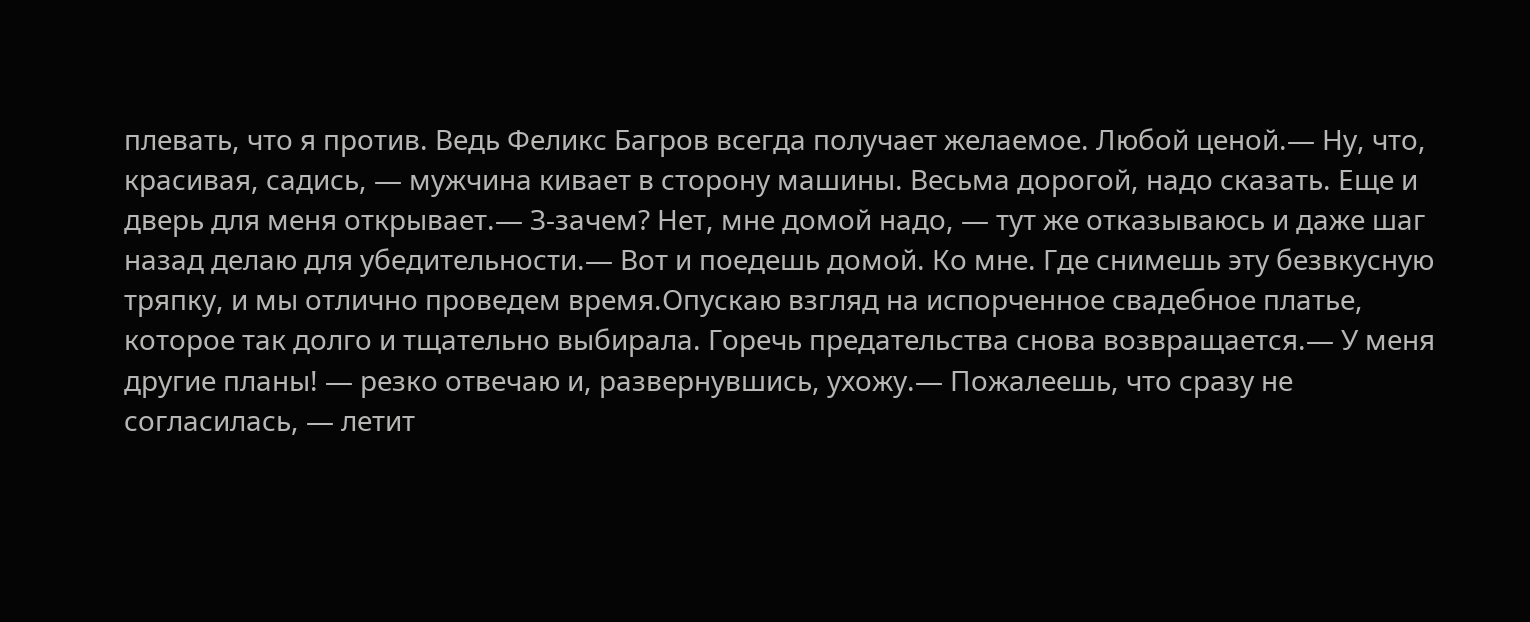плевать, что я против. Ведь Феликс Багров всегда получает желаемое. Любой ценой.— Ну, что, красивая, садись, — мужчина кивает в сторону машины. Весьма дорогой, надо сказать. Еще и дверь для меня открывает.— З-зачем? Нет, мне домой надо, — тут же отказываюсь и даже шаг назад делаю для убедительности.— Вот и поедешь домой. Ко мне. Где снимешь эту безвкусную тряпку, и мы отлично проведем время.Опускаю взгляд на испорченное свадебное платье, которое так долго и тщательно выбирала. Горечь предательства снова возвращается.— У меня другие планы! — резко отвечаю и, развернувшись, ухожу.— Пожалеешь, что сразу не согласилась, — летит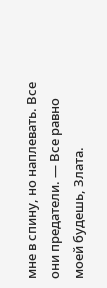мне в спину, но наплевать. Все они предатели. — Все равно моей будешь, Злата.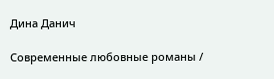Дина Данич

Современные любовные романы /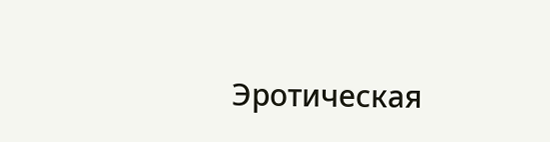Эротическая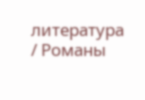литература / Романы